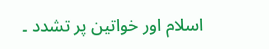اسلام اور خواتین پر تشدد ۔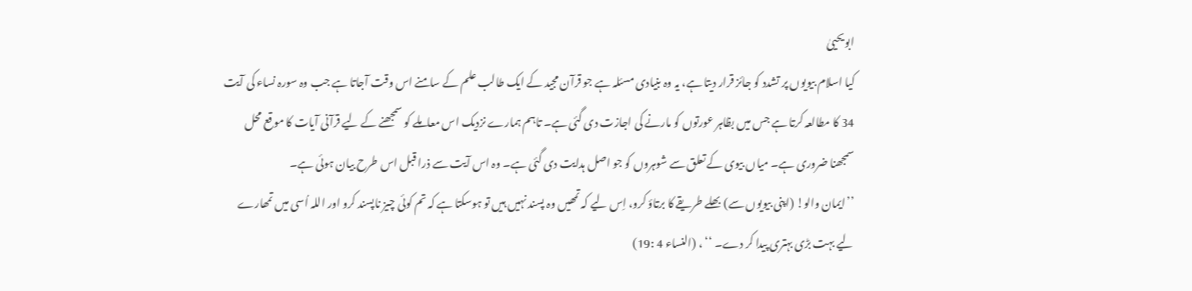ابویحییٰ
کیا اسلام بیویوں پر تشدد کو جائز قرار دیتا ہے، یہ وہ بنیادی مسئلہ ہے جو قرآن مجید کے ایک طالب علم کے سامنے اس وقت آجاتا ہے جب وہ سورہ نساء کی آیت 34 کا مطالعہ کرتا ہے جس میں بظاہر عورتوں کو مارنے کی اجازت دی گئی ہے۔ تاہم ہمارے نزدیک اس معاملے کو سمجھنے کے لیے قرآنی آیات کا موقع محل سمجھنا ضروری ہے۔ میاں بیوی کے تعلق سے شوہروں کو جو اصل ہدایت دی گئی ہے۔ وہ اس آیت سے ذرا قبل اس طرح بیان ہوئی ہے۔
’’ایمان والو! (اپنی بیویوں سے) بھلے طریقے کا برتاؤ کرو، اِس لیے کہ تمھیں وہ پسند نہیں ہیں تو ہوسکتا ہے کہ تم کوئی چیز ناپسند کرو اور اللہ اُسی میں تمھارے لیے بہت بڑی بہتری پیدا کر دے۔ ‘‘ ، (النساء 4 :19)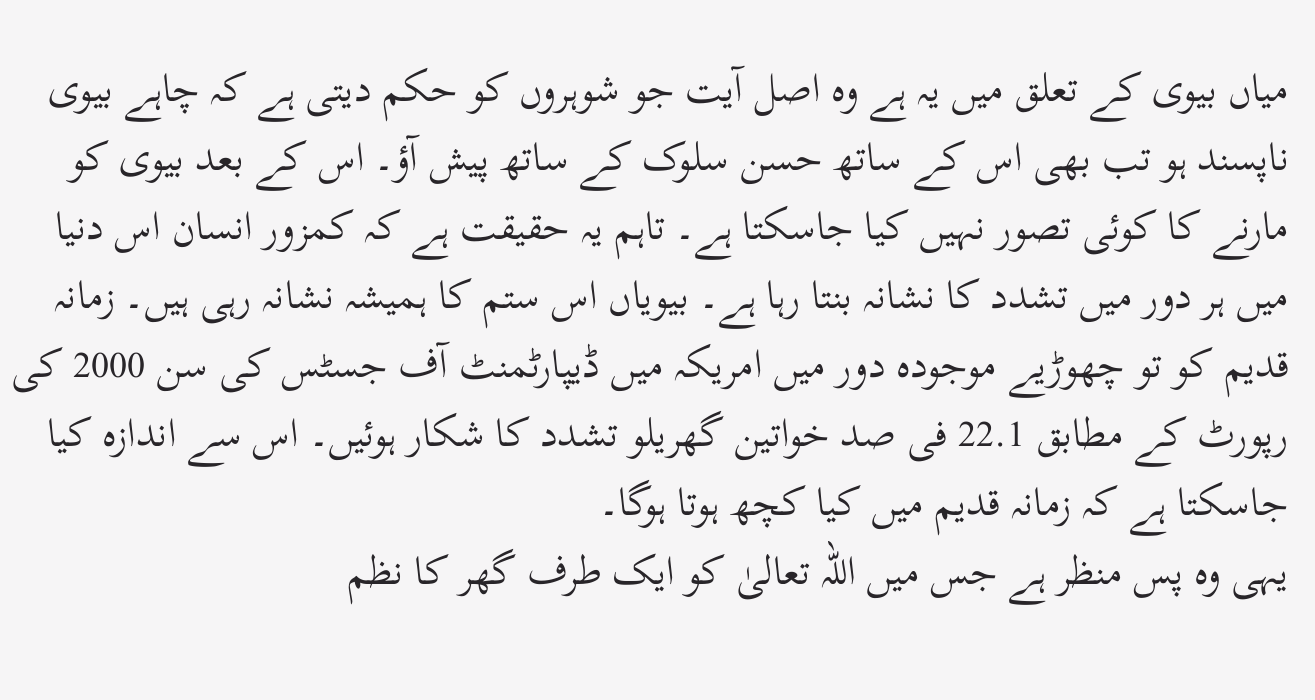میاں بیوی کے تعلق میں یہ ہے وہ اصل آیت جو شوہروں کو حکم دیتی ہے کہ چاہے بیوی ناپسند ہو تب بھی اس کے ساتھ حسن سلوک کے ساتھ پیش آؤ۔ اس کے بعد بیوی کو مارنے کا کوئی تصور نہیں کیا جاسکتا ہے۔ تاہم یہ حقیقت ہے کہ کمزور انسان اس دنیا میں ہر دور میں تشدد کا نشانہ بنتا رہا ہے۔ بیویاں اس ستم کا ہمیشہ نشانہ رہی ہیں۔ زمانہ قدیم کو تو چھوڑیے موجودہ دور میں امریکہ میں ڈیپارٹمنٹ آف جسٹس کی سن 2000 کی رپورٹ کے مطابق 22.1 فی صد خواتین گھریلو تشدد کا شکار ہوئیں۔ اس سے اندازہ کیا جاسکتا ہے کہ زمانہ قدیم میں کیا کچھ ہوتا ہوگا۔
یہی وہ پس منظر ہے جس میں اللہ تعالیٰ کو ایک طرف گھر کا نظم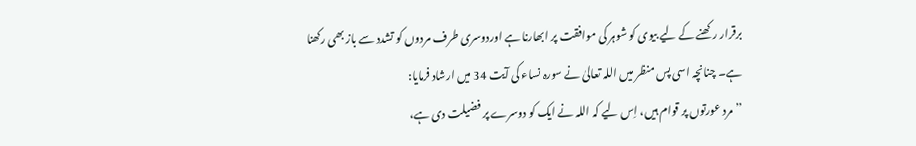برقرار رکھنے کے لیے بیوی کو شوہر کی موافقت پر ابھارنا ہے اوردوسری طرف مردوں کو تشدد سے باز بھی رکھنا ہے۔ چنانچہ اسی پس منظر میں اللہ تعالیٰ نے سورہ نساء کی آیت 34 میں ارشاد فرمایا:
’’مرد عورتوں پر قوام ہیں، اِس لیے کہ اللہ نے ایک کو دوسرے پر فضیلت دی ہے،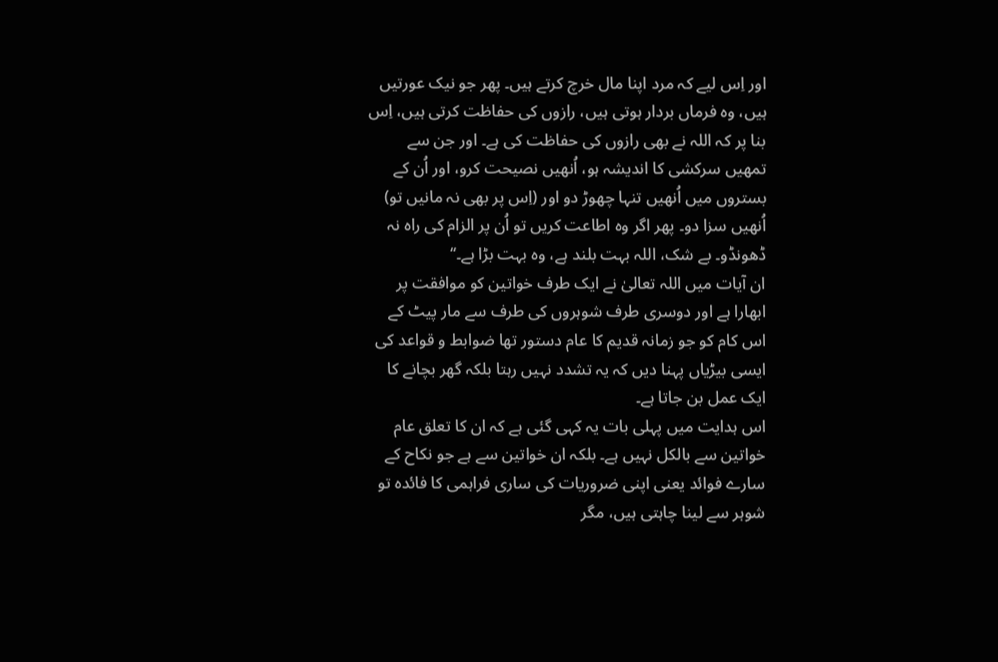اور اِس لیے کہ مرد اپنا مال خرچ کرتے ہیں۔ پھر جو نیک عورتیں ہیں، وہ فرماں بردار ہوتی ہیں، رازوں کی حفاظت کرتی ہیں، اِس بنا پر کہ اللہ نے بھی رازوں کی حفاظت کی ہے۔ اور جن سے تمھیں سرکشی کا اندیشہ ہو، اُنھیں نصیحت کرو، اور اُن کے بستروں میں اُنھیں تنہا چھوڑ دو اور (اِس پر بھی نہ مانیں تو) اُنھیں سزا دو۔ پھر اگر وہ اطاعت کریں تو اُن پر الزام کی راہ نہ ڈھونڈو۔ بے شک، اللہ بہت بلند ہے، وہ بہت بڑا ہے۔‘‘
ان آیات میں اللہ تعالیٰ نے ایک طرف خواتین کو موافقت پر ابھارا ہے اور دوسری طرف شوہروں کی طرف سے مار پیٹ کے اس کام کو جو زمانہ قدیم کا عام دستور تھا ضوابط و قواعد کی ایسی بیڑیاں پہنا دیں کہ یہ تشدد نہیں رہتا بلکہ گھر بچانے کا ایک عمل بن جاتا ہے۔
اس ہدایت میں پہلی بات یہ کہی گئی ہے کہ ان کا تعلق عام خواتین سے بالکل نہیں ہے۔ بلکہ ان خواتین سے ہے جو نکاح کے سارے فوائد یعنی اپنی ضروریات کی ساری فراہمی کا فائدہ تو شوہر سے لینا چاہتی ہیں، مگر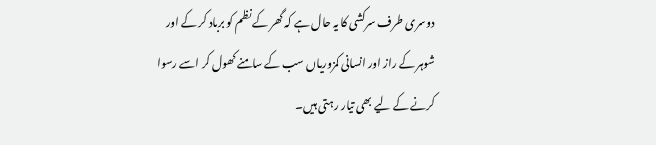دوسری طرف سرکشی کا یہ حال ہے کہ گھر کے نظم کو برباد کر کے اور شوہر کے راز اور انسانی کمزوریاں سب کے سامنے کھول کر اسے رسوا کرنے کے لیے بھی تیار رہتی ہیں۔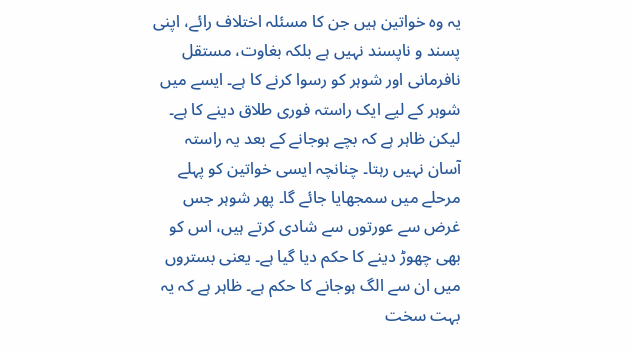یہ وہ خواتین ہیں جن کا مسئلہ اختلاف رائے، اپنی پسند و ناپسند نہیں ہے بلکہ بغاوت، مستقل نافرمانی اور شوہر کو رسوا کرنے کا ہے۔ ایسے میں شوہر کے لیے ایک راستہ فوری طلاق دینے کا ہے۔ لیکن ظاہر ہے کہ بچے ہوجانے کے بعد یہ راستہ آسان نہیں رہتا۔ چنانچہ ایسی خواتین کو پہلے مرحلے میں سمجھایا جائے گا۔ پھر شوہر جس غرض سے عورتوں سے شادی کرتے ہیں، اس کو بھی چھوڑ دینے کا حکم دیا گیا ہے۔ یعنی بستروں میں ان سے الگ ہوجانے کا حکم ہے۔ ظاہر ہے کہ یہ بہت سخت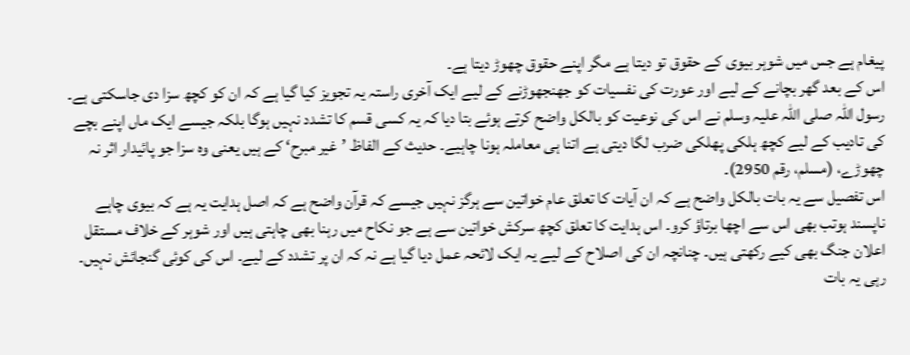پیغام ہے جس میں شوہر بیوی کے حقوق تو دیتا ہے مگر اپنے حقوق چھوڑ دیتا ہے۔
اس کے بعد گھر بچانے کے لیے اور عورت کی نفسیات کو جھنجھوڑنے کے لیے ایک آخری راستہ یہ تجویز کیا گیا ہے کہ ان کو کچھ سزا دی جاسکتی ہے۔ رسول اللہ صلی اللہ علیہ وسلم نے اس کی نوعیت کو بالکل واضح کرتے ہوئے بتا دیا کہ یہ کسی قسم کا تشدد نہیں ہوگا بلکہ جیسے ایک ماں اپنے بچے کی تادیب کے لیے کچھ ہلکی پھلکی ضرب لگا دیتی ہے اتنا ہی معاملہ ہونا چاہیے۔ حدیث کے الفاظ ’غیر مبرح‘ کے ہیں یعنی وہ سزا جو پائیدار اثر نہ چھوڑے، (مسلم، رقم 2950)۔
اس تفصیل سے یہ بات بالکل واضح ہے کہ ان آیات کا تعلق عام خواتین سے ہرگز نہیں جیسے کہ قرآن واضح ہے کہ اصل ہدایت یہ ہے کہ بیوی چاہے ناپسند ہوتب بھی اس سے اچھا برتاؤ کرو۔ اس ہدایت کا تعلق کچھ سرکش خواتین سے ہے جو نکاح میں رہنا بھی چاہتی ہیں اور شوہر کے خلاف مستقل اعلان جنگ بھی کیے رکھتی ہیں۔ چنانچہ ان کی اصلاح کے لیے یہ ایک لائحہ عمل دیا گیا ہے نہ کہ ان پر تشدد کے لیے۔ اس کی کوئی گنجائش نہیں۔
رہی یہ بات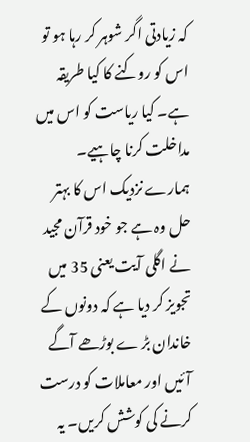کہ زیادتی اگر شوہر کر رہا ہو تو اس کو روکنے کا کیا طریقہ ہے۔ کیا ریاست کو اس میں مداخلت کرنا چاہیے۔ ہمارے نزدیک اس کا بہتر حل وہ ہے جو خود قرآن مجید نے اگلی آیت یعنی 35 میں تجویز کر دیا ہے کہ دونوں کے خاندان بڑ ے بوڑھے آگے آئیں اور معاملات کو درست کرنے کی کوشش کریں۔ یہ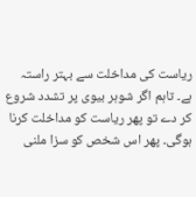ریاست کی مداخلت سے بہتر راستہ ہے۔ تاہم اگر شوہر بیوی پر تشدد شروع کر دے تو پھر ریاست کو مداخلت کرنا ہوگی۔ پھر اس شخص کو سزا ملنی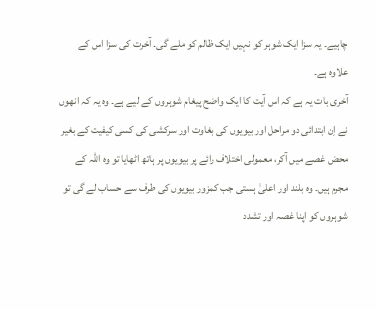چاہیے۔ یہ سزا ایک شوہر کو نہیں ایک ظالم کو ملے گی۔ آخرت کی سزا اس کے علاوہ ہے۔
آخری بات یہ ہے کہ اس آیت کا ایک واضح پیغام شوہروں کے لیے ہے۔ وہ یہ کہ انھوں نے اِن ابتدائی دو مراحل اور بیویوں کی بغاوت اور سرکشی کی کسی کیفیت کے بغیر محض غصے میں آکر، معمولی اختلاف رائے پر بیویوں پر ہاتھ اٹھایا تو وہ اللہ کے مجرم ہیں۔ وہ بلند اور اعلیٰ ہستی جب کمزور بیویوں کی طرف سے حساب لے گی تو شوہروں کو اپنا غصہ اور تشدد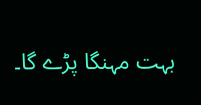بہت مہنگا پڑے گا۔